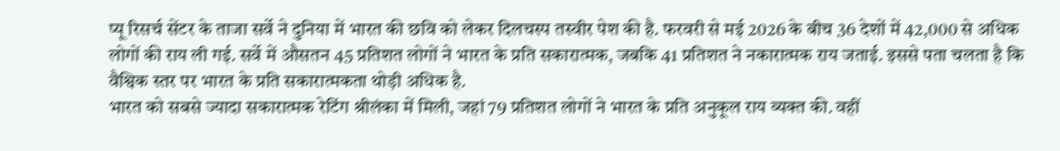प्यू रिसर्च सेंटर के ताजा सर्वे ने दुनिया में भारत की छवि को लेकर दिलचस्प तस्वीर पेश की है. फरवरी से मई 2026 के बीच 36 देशों में 42,000 से अधिक लोगों की राय ली गई. सर्वे में औसतन 45 प्रतिशत लोगों ने भारत के प्रति सकारात्मक, जबकि 41 प्रतिशत ने नकारात्मक राय जताई. इससे पता चलता है कि वैश्विक स्तर पर भारत के प्रति सकारात्मकता थोड़ी अधिक है.
भारत को सबसे ज्यादा सकारात्मक रेटिंग श्रीलंका में मिली, जहां 79 प्रतिशत लोगों ने भारत के प्रति अनुकूल राय व्यक्त की. वहीं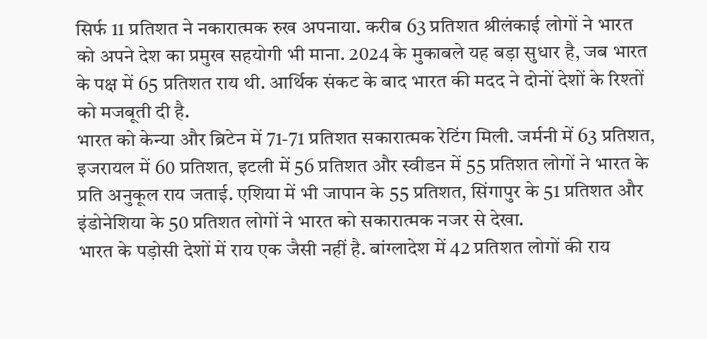सिर्फ 11 प्रतिशत ने नकारात्मक रुख अपनाया. करीब 63 प्रतिशत श्रीलंकाई लोगों ने भारत को अपने देश का प्रमुख सहयोगी भी माना. 2024 के मुकाबले यह बड़ा सुधार है, जब भारत के पक्ष में 65 प्रतिशत राय थी. आर्थिक संकट के बाद भारत की मदद ने दोनों देशों के रिश्तों को मजबूती दी है.
भारत को केन्या और ब्रिटेन में 71-71 प्रतिशत सकारात्मक रेटिंग मिली. जर्मनी में 63 प्रतिशत, इजरायल में 60 प्रतिशत, इटली में 56 प्रतिशत और स्वीडन में 55 प्रतिशत लोगों ने भारत के प्रति अनुकूल राय जताई. एशिया में भी जापान के 55 प्रतिशत, सिंगापुर के 51 प्रतिशत और इंडोनेशिया के 50 प्रतिशत लोगों ने भारत को सकारात्मक नजर से देखा.
भारत के पड़ोसी देशों में राय एक जैसी नहीं है. बांग्लादेश में 42 प्रतिशत लोगों की राय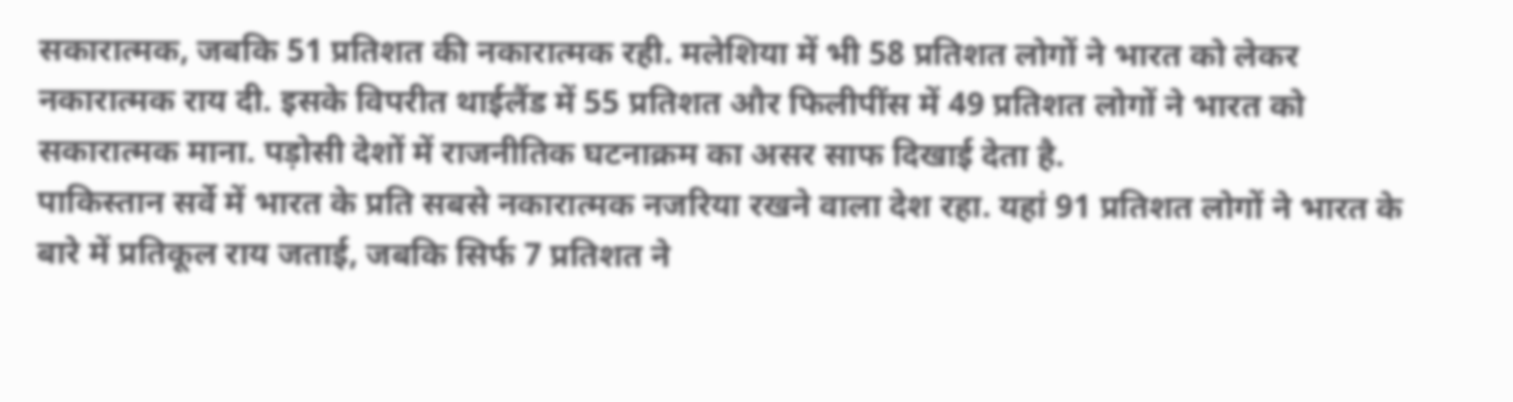सकारात्मक, जबकि 51 प्रतिशत की नकारात्मक रही. मलेशिया में भी 58 प्रतिशत लोगों ने भारत को लेकर नकारात्मक राय दी. इसके विपरीत थाईलैंड में 55 प्रतिशत और फिलीपींस में 49 प्रतिशत लोगों ने भारत को सकारात्मक माना. पड़ोसी देशों में राजनीतिक घटनाक्रम का असर साफ दिखाई देता है.
पाकिस्तान सर्वे में भारत के प्रति सबसे नकारात्मक नजरिया रखने वाला देश रहा. यहां 91 प्रतिशत लोगों ने भारत के बारे में प्रतिकूल राय जताई, जबकि सिर्फ 7 प्रतिशत ने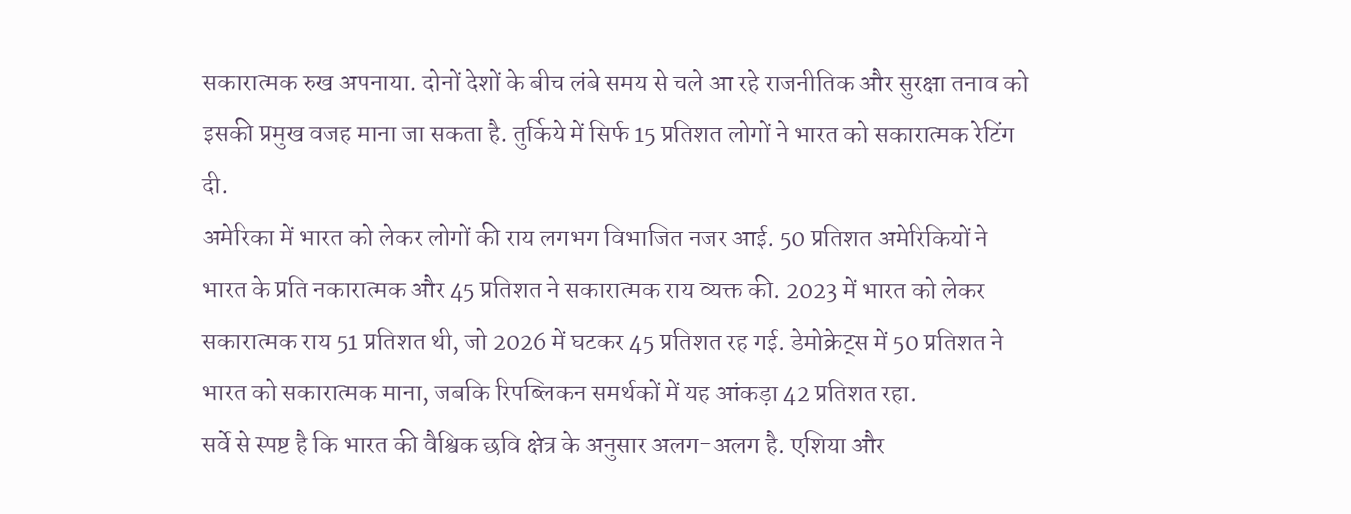सकारात्मक रुख अपनाया. दोनों देशों के बीच लंबे समय से चले आ रहे राजनीतिक और सुरक्षा तनाव को इसकी प्रमुख वजह माना जा सकता है. तुर्किये में सिर्फ 15 प्रतिशत लोगों ने भारत को सकारात्मक रेटिंग दी.
अमेरिका में भारत को लेकर लोगों की राय लगभग विभाजित नजर आई. 50 प्रतिशत अमेरिकियों ने भारत के प्रति नकारात्मक और 45 प्रतिशत ने सकारात्मक राय व्यक्त की. 2023 में भारत को लेकर सकारात्मक राय 51 प्रतिशत थी, जो 2026 में घटकर 45 प्रतिशत रह गई. डेमोक्रेट्स में 50 प्रतिशत ने भारत को सकारात्मक माना, जबकि रिपब्लिकन समर्थकों में यह आंकड़ा 42 प्रतिशत रहा.
सर्वे से स्पष्ट है कि भारत की वैश्विक छवि क्षेत्र के अनुसार अलग-अलग है. एशिया और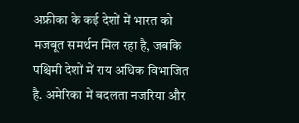अफ्रीका के कई देशों में भारत को मजबूत समर्थन मिल रहा है, जबकि पश्चिमी देशों में राय अधिक विभाजित है. अमेरिका में बदलता नजरिया और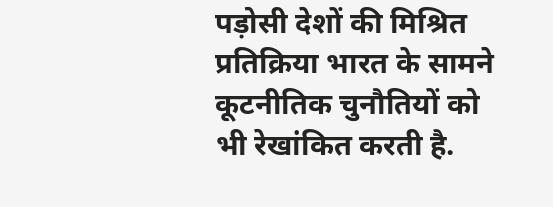पड़ोसी देशों की मिश्रित प्रतिक्रिया भारत के सामने कूटनीतिक चुनौतियों को भी रेखांकित करती है.